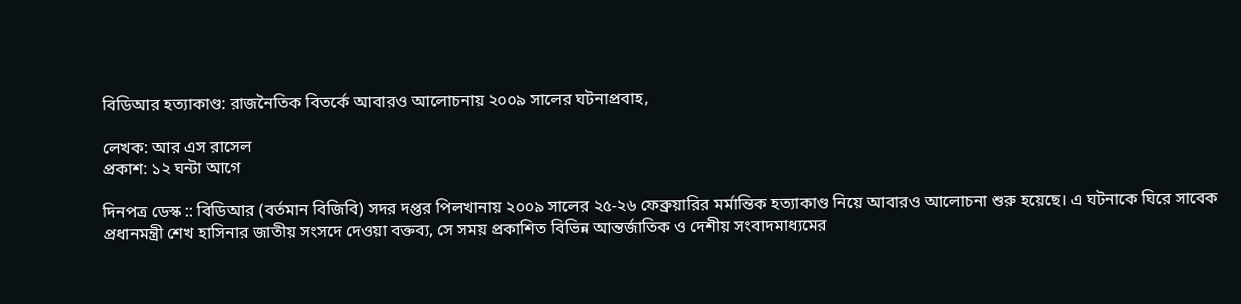বিডিআর হত্যাকাণ্ড: রাজনৈতিক বিতর্কে আবারও আলোচনায় ২০০৯ সালের ঘটনাপ্রবাহ,

লেখক: আর এস রাসেল
প্রকাশ: ১২ ঘন্টা আগে

দিনপত্র ডেস্ক :: বিডিআর (বর্তমান বিজিবি) সদর দপ্তর পিলখানায় ২০০৯ সালের ২৫-২৬ ফেব্রুয়ারির মর্মান্তিক হত্যাকাণ্ড নিয়ে আবারও আলোচনা শুরু হয়েছে। এ ঘটনাকে ঘিরে সাবেক প্রধানমন্ত্রী শেখ হাসিনার জাতীয় সংসদে দেওয়া বক্তব্য, সে সময় প্রকাশিত বিভিন্ন আন্তর্জাতিক ও দেশীয় সংবাদমাধ্যমের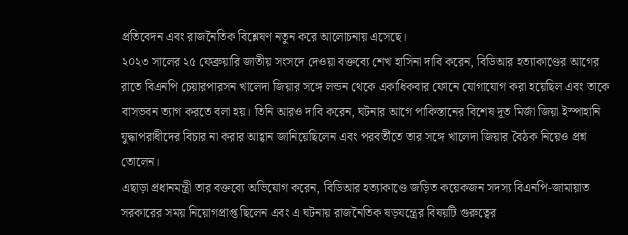প্রতিবেদন এবং রাজনৈতিক বিশ্লেষণ নতুন করে আলোচনায় এসেছে।
২০২৩ সালের ২৫ ফেব্রুয়ারি জাতীয় সংসদে দেওয়া বক্তব্যে শেখ হাসিনা দাবি করেন, বিডিআর হত্যাকাণ্ডের আগের রাতে বিএনপি চেয়ারপারসন খালেদা জিয়ার সঙ্গে লন্ডন থেকে একাধিকবার ফোনে যোগাযোগ করা হয়েছিল এবং তাকে বাসভবন ত্যাগ করতে বলা হয়। তিনি আরও দাবি করেন, ঘটনার আগে পাকিস্তানের বিশেষ দূত মির্জা জিয়া ইস্পাহানি যুদ্ধাপরাধীদের বিচার না করার আহ্বান জানিয়েছিলেন এবং পরবর্তীতে তার সঙ্গে খালেদা জিয়ার বৈঠক নিয়েও প্রশ্ন তোলেন।
এছাড়া প্রধানমন্ত্রী তার বক্তব্যে অভিযোগ করেন, বিডিআর হত্যাকাণ্ডে জড়িত কয়েকজন সদস্য বিএনপি-জামায়াত সরকারের সময় নিয়োগপ্রাপ্ত ছিলেন এবং এ ঘটনায় রাজনৈতিক ষড়যন্ত্রের বিষয়টি গুরুত্বের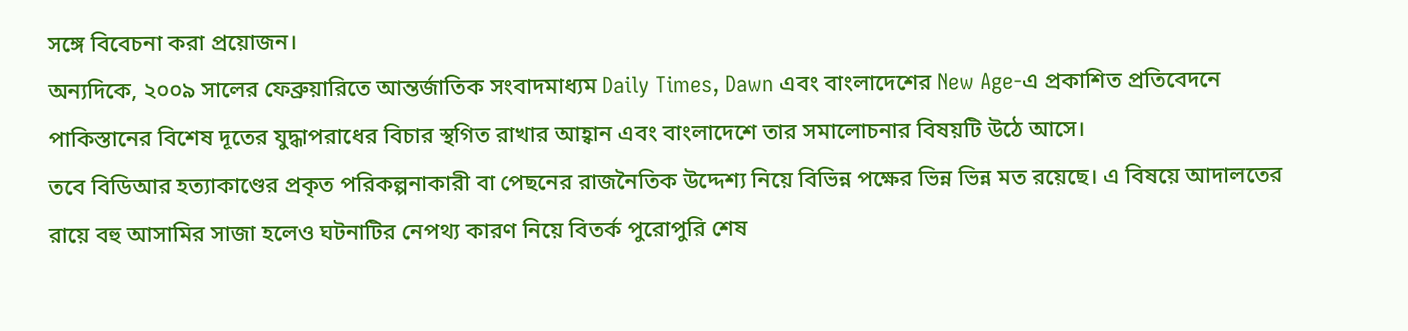সঙ্গে বিবেচনা করা প্রয়োজন।
অন্যদিকে, ২০০৯ সালের ফেব্রুয়ারিতে আন্তর্জাতিক সংবাদমাধ্যম Daily Times, Dawn এবং বাংলাদেশের New Age-এ প্রকাশিত প্রতিবেদনে পাকিস্তানের বিশেষ দূতের যুদ্ধাপরাধের বিচার স্থগিত রাখার আহ্বান এবং বাংলাদেশে তার সমালোচনার বিষয়টি উঠে আসে।
তবে বিডিআর হত্যাকাণ্ডের প্রকৃত পরিকল্পনাকারী বা পেছনের রাজনৈতিক উদ্দেশ্য নিয়ে বিভিন্ন পক্ষের ভিন্ন ভিন্ন মত রয়েছে। এ বিষয়ে আদালতের রায়ে বহু আসামির সাজা হলেও ঘটনাটির নেপথ্য কারণ নিয়ে বিতর্ক পুরোপুরি শেষ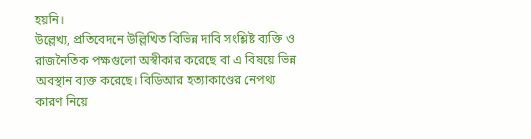হয়নি।
উল্লেখ্য, প্রতিবেদনে উল্লিখিত বিভিন্ন দাবি সংশ্লিষ্ট ব্যক্তি ও রাজনৈতিক পক্ষগুলো অস্বীকার করেছে বা এ বিষয়ে ভিন্ন অবস্থান ব্যক্ত করেছে। বিডিআর হত্যাকাণ্ডের নেপথ্য কারণ নিয়ে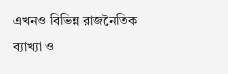এখনও বিভিন্ন রাজনৈতিক ব্যাখ্যা ও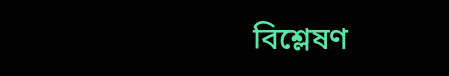বিশ্লেষণ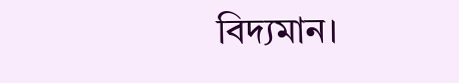বিদ্যমান।